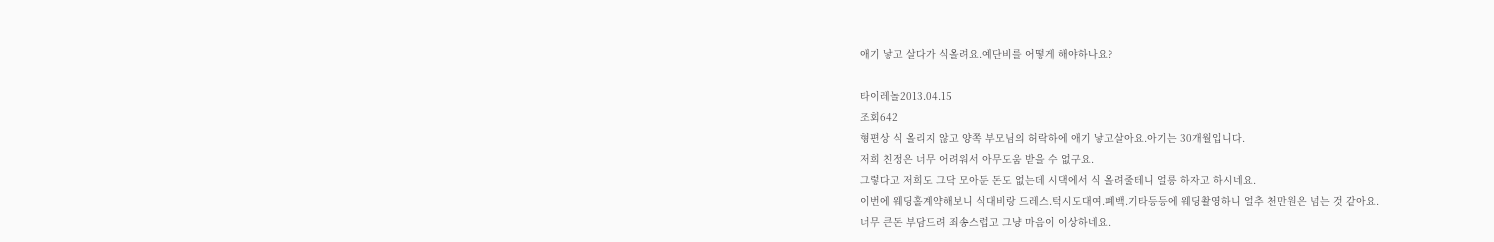애기 낳고 살다가 식올려요.예단비를 어떻게 해야하나요?

타이레놀2013.04.15
조회642
형편상 식 올리지 않고 양쪽 부모님의 허락하에 애기 낳고살아요.아기는 30개월입니다.
저희 친정은 너무 어려워서 아무도움 받을 수 없구요.
그렇다고 저희도 그닥 모아둔 돈도 없는데 시댁에서 식 올려줄테니 얼릉 하자고 하시네요.
이번에 웨딩홀계약해보니 식대비랑 드레스.턱시도대여.폐백.기타등등에 웨딩촬영하니 얼추 천만원은 넘는 것 같아요.
너무 큰돈 부담드려 죄송스럽고 그냥 마음이 이상하네요.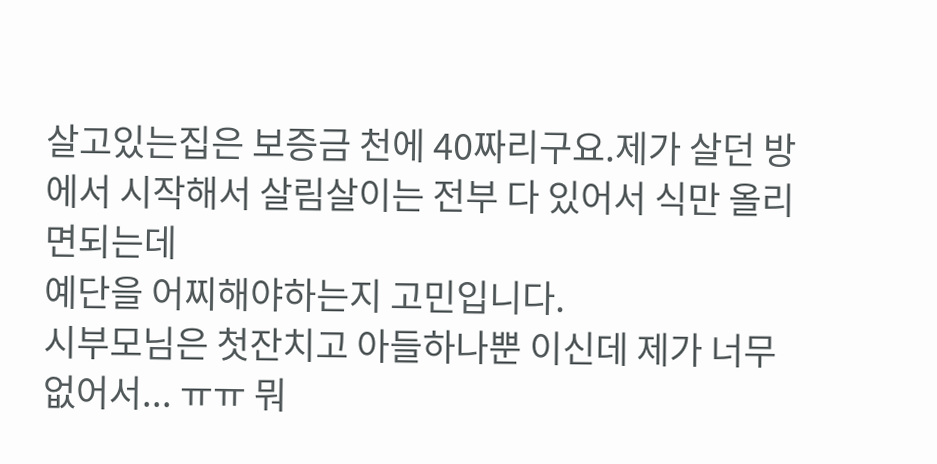살고있는집은 보증금 천에 40짜리구요.제가 살던 방에서 시작해서 살림살이는 전부 다 있어서 식만 올리면되는데
예단을 어찌해야하는지 고민입니다.
시부모님은 첫잔치고 아들하나뿐 이신데 제가 너무 없어서... ㅠㅠ 뭐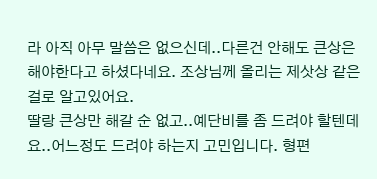라 아직 아무 말씀은 없으신데..다른건 안해도 큰상은 해야한다고 하셨다네요. 조상님께 올리는 제삿상 같은 걸로 알고있어요.
딸랑 큰상만 해갈 순 없고..예단비를 좀 드려야 할텐데요..어느정도 드려야 하는지 고민입니다. 형편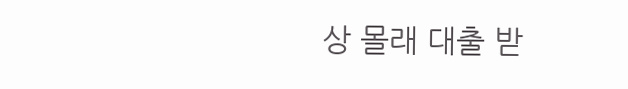상 몰래 대출 받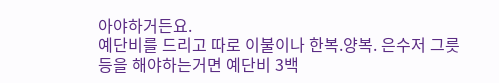아야하거든요.
예단비를 드리고 따로 이불이나 한복.양복. 은수저 그릇등을 해야하는거면 예단비 3백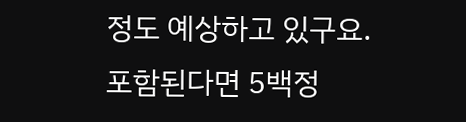정도 예상하고 있구요.
포함된다면 5백정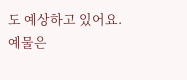도 예상하고 있어요.
예물은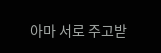아마 서로 주고받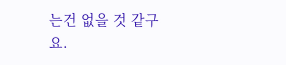는건 없을 것 같구요.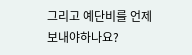그리고 예단비를 언제 보내야하나요?